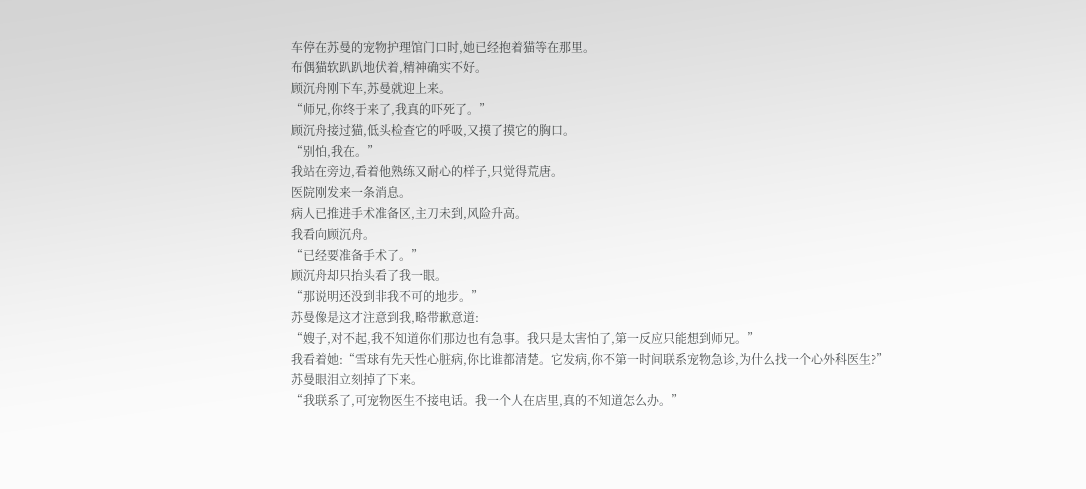车停在苏曼的宠物护理馆门口时,她已经抱着猫等在那里。
布偶猫软趴趴地伏着,精神确实不好。
顾沉舟刚下车,苏曼就迎上来。
“师兄,你终于来了,我真的吓死了。”
顾沉舟接过猫,低头检查它的呼吸,又摸了摸它的胸口。
“别怕,我在。”
我站在旁边,看着他熟练又耐心的样子,只觉得荒唐。
医院刚发来一条消息。
病人已推进手术准备区,主刀未到,风险升高。
我看向顾沉舟。
“已经要准备手术了。”
顾沉舟却只抬头看了我一眼。
“那说明还没到非我不可的地步。”
苏曼像是这才注意到我,略带歉意道:
“嫂子,对不起,我不知道你们那边也有急事。我只是太害怕了,第一反应只能想到师兄。”
我看着她:“雪球有先天性心脏病,你比谁都清楚。它发病,你不第一时间联系宠物急诊,为什么找一个心外科医生?”
苏曼眼泪立刻掉了下来。
“我联系了,可宠物医生不接电话。我一个人在店里,真的不知道怎么办。”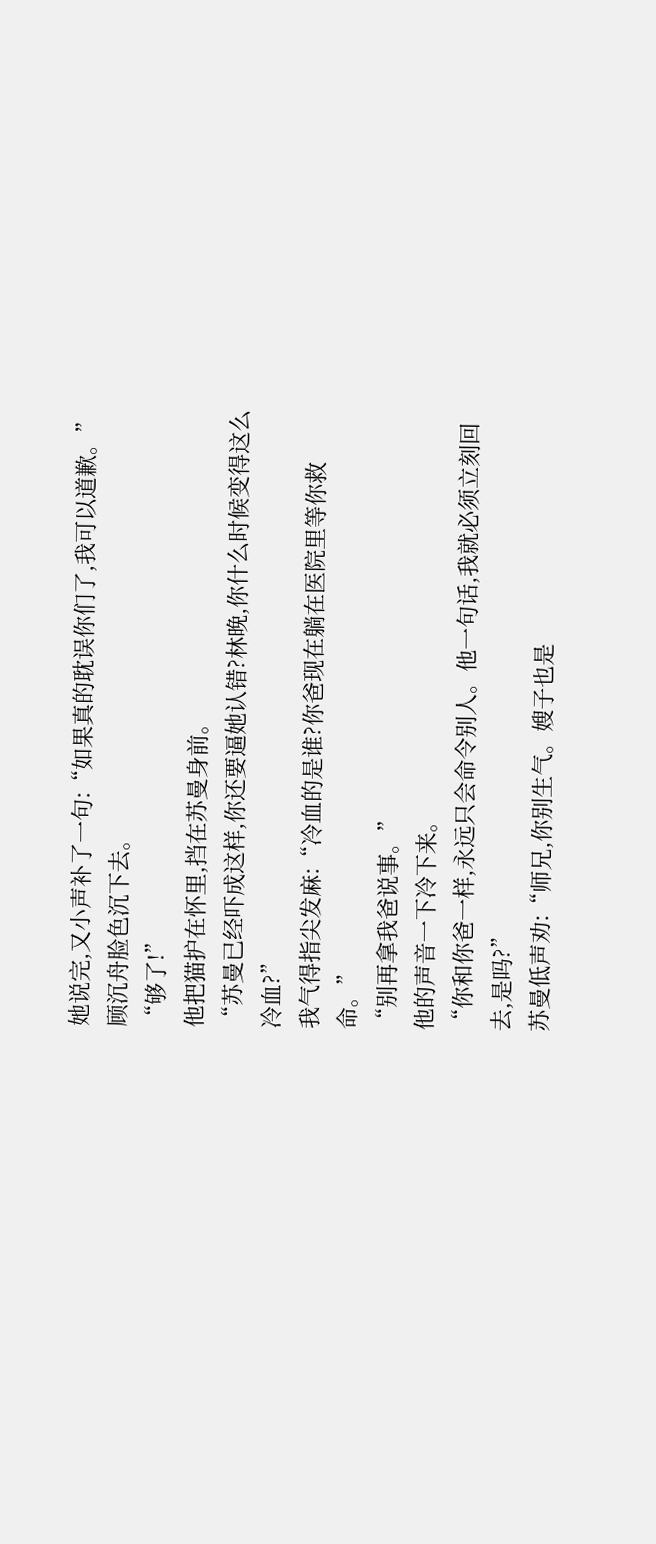她说完,又小声补了一句:“如果真的耽误你们了,我可以道歉。”
顾沉舟脸色沉下去。
“够了!”
他把猫护在怀里,挡在苏曼身前。
“苏曼已经吓成这样,你还要逼她认错?林晚,你什么时候变得这么冷血?”
我气得指尖发麻:“冷血的是谁?你爸现在躺在医院里等你救命。”
“别再拿我爸说事。”
他的声音一下冷下来。
“你和你爸一样,永远只会命令别人。他一句话,我就必须立刻回去,是吗?”
苏曼低声劝:“师兄,你别生气。嫂子也是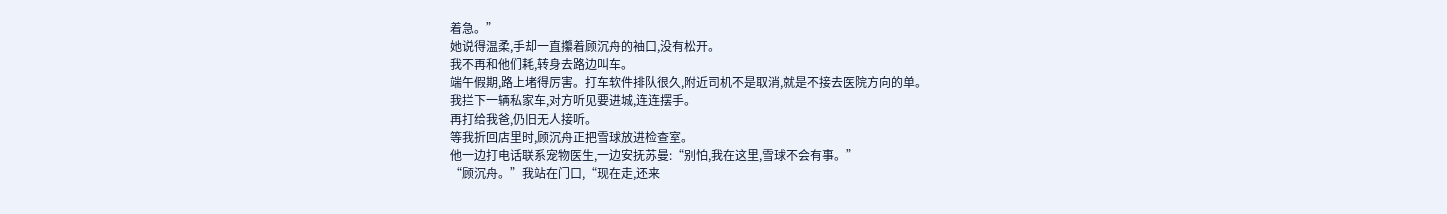着急。”
她说得温柔,手却一直攥着顾沉舟的袖口,没有松开。
我不再和他们耗,转身去路边叫车。
端午假期,路上堵得厉害。打车软件排队很久,附近司机不是取消,就是不接去医院方向的单。
我拦下一辆私家车,对方听见要进城,连连摆手。
再打给我爸,仍旧无人接听。
等我折回店里时,顾沉舟正把雪球放进检查室。
他一边打电话联系宠物医生,一边安抚苏曼:“别怕,我在这里,雪球不会有事。”
“顾沉舟。”我站在门口,“现在走,还来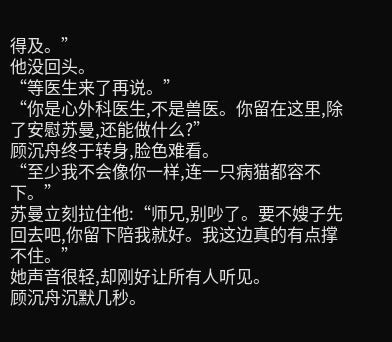得及。”
他没回头。
“等医生来了再说。”
“你是心外科医生,不是兽医。你留在这里,除了安慰苏曼,还能做什么?”
顾沉舟终于转身,脸色难看。
“至少我不会像你一样,连一只病猫都容不下。”
苏曼立刻拉住他:“师兄,别吵了。要不嫂子先回去吧,你留下陪我就好。我这边真的有点撑不住。”
她声音很轻,却刚好让所有人听见。
顾沉舟沉默几秒。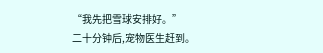“我先把雪球安排好。”
二十分钟后,宠物医生赶到。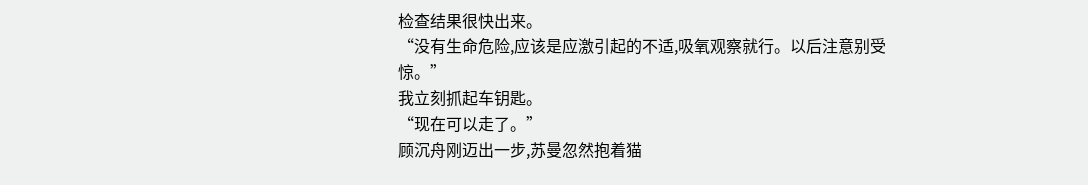检查结果很快出来。
“没有生命危险,应该是应激引起的不适,吸氧观察就行。以后注意别受惊。”
我立刻抓起车钥匙。
“现在可以走了。”
顾沉舟刚迈出一步,苏曼忽然抱着猫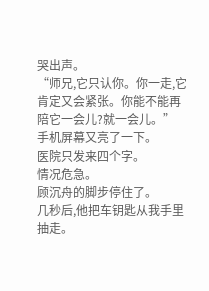哭出声。
“师兄,它只认你。你一走,它肯定又会紧张。你能不能再陪它一会儿?就一会儿。”
手机屏幕又亮了一下。
医院只发来四个字。
情况危急。
顾沉舟的脚步停住了。
几秒后,他把车钥匙从我手里抽走。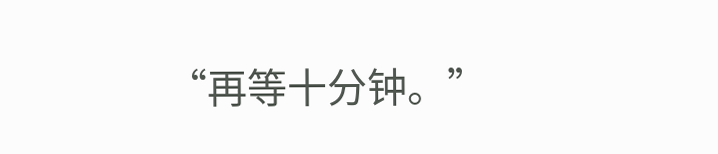“再等十分钟。”